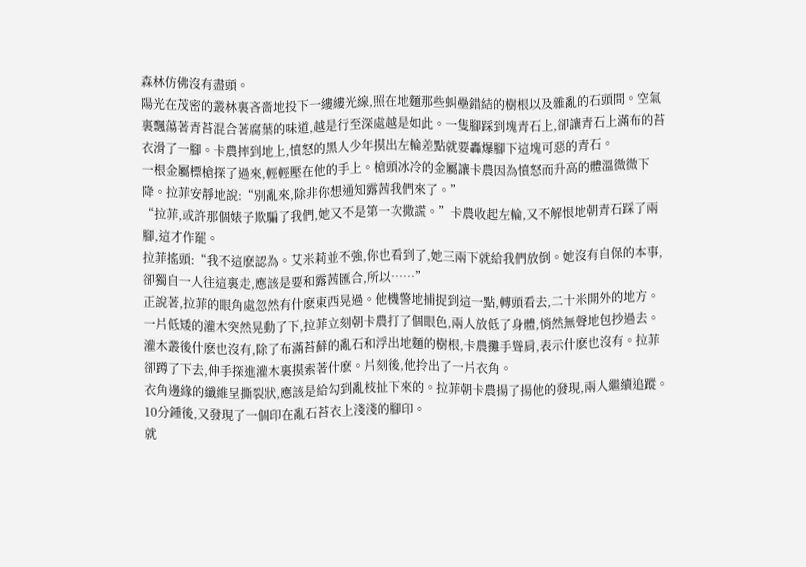森林仿佛沒有盡頭。
陽光在茂密的叢林裏吝嗇地投下一縷縷光線,照在地麵那些虯壘錯結的樹根以及雜亂的石頭間。空氣裏飄蕩著青苔混合著腐葉的味道,越是行至深處越是如此。一隻腳踩到塊青石上,卻讓青石上滿布的苔衣滑了一腳。卡農摔到地上,憤怒的黑人少年摸出左輪差點就要轟爆腳下這塊可惡的青石。
一根金屬標槍探了過來,輕輕壓在他的手上。槍頭冰冷的金屬讓卡農因為憤怒而升高的體溫微微下降。拉菲安靜地說:“別亂來,除非你想通知露茜我們來了。”
“拉菲,或許那個婊子欺騙了我們,她又不是第一次撒謊。”卡農收起左輪,又不解恨地朝青石踩了兩腳,這才作罷。
拉菲搖頭:“我不這麽認為。艾米莉並不強,你也看到了,她三兩下就給我們放倒。她沒有自保的本事,卻獨自一人往這裏走,應該是要和露茜匯合,所以……”
正說著,拉菲的眼角處忽然有什麽東西晃過。他機警地捕捉到這一點,轉頭看去,二十米開外的地方。一片低矮的灌木突然晃動了下,拉菲立刻朝卡農打了個眼色,兩人放低了身體,悄然無聲地包抄過去。
灌木叢後什麽也沒有,除了布滿苔蘚的亂石和浮出地麵的樹根,卡農攤手聳肩,表示什麽也沒有。拉菲卻蹲了下去,伸手探進灌木裏摸索著什麽。片刻後,他拎出了一片衣角。
衣角邊緣的纖維呈撕裂狀,應該是給勾到亂枝扯下來的。拉菲朝卡農揚了揚他的發現,兩人繼續追蹤。10分鍾後,又發現了一個印在亂石苔衣上淺淺的腳印。
就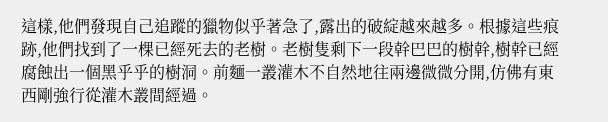這樣,他們發現自己追蹤的獵物似乎著急了,露出的破綻越來越多。根據這些痕跡,他們找到了一棵已經死去的老樹。老樹隻剩下一段幹巴巴的樹幹,樹幹已經腐蝕出一個黑乎乎的樹洞。前麵一叢灌木不自然地往兩邊微微分開,仿佛有東西剛強行從灌木叢間經過。